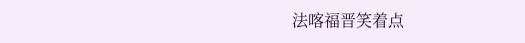法喀福晋笑着点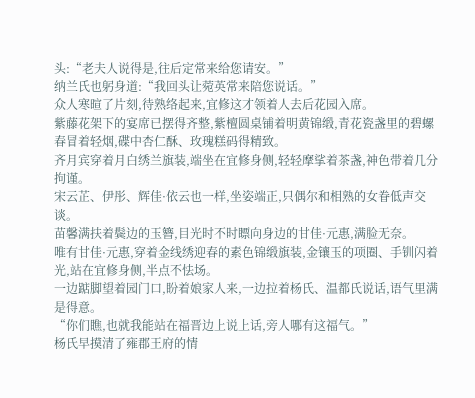头:“老夫人说得是,往后定常来给您请安。”
纳兰氏也躬身道:“我回头让菀英常来陪您说话。”
众人寒暄了片刻,待熟络起来,宜修这才领着人去后花园入席。
紫藤花架下的宴席已摆得齐整,紫檀圆桌铺着明黄锦缎,青花瓷盏里的碧螺春冒着轻烟,碟中杏仁酥、玫瑰糕码得精致。
齐月宾穿着月白绣兰旗装,端坐在宜修身侧,轻轻摩挲着茶盏,神色带着几分拘谨。
宋云芷、伊彤、辉佳·依云也一样,坐姿端正,只偶尔和相熟的女眷低声交谈。
苗馨满扶着鬓边的玉簪,目光时不时瞟向身边的甘佳·元惠,满脸无奈。
唯有甘佳·元惠,穿着金线绣迎春的素色锦缎旗装,金镶玉的项圈、手钏闪着光,站在宜修身侧,半点不怯场。
一边踮脚望着园门口,盼着娘家人来,一边拉着杨氏、温都氏说话,语气里满是得意。
“你们瞧,也就我能站在福晋边上说上话,旁人哪有这福气。”
杨氏早摸清了雍郡王府的情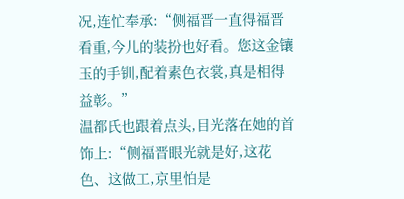况,连忙奉承:“侧福晋一直得福晋看重,今儿的装扮也好看。您这金镶玉的手钏,配着素色衣裳,真是相得益彰。”
温都氏也跟着点头,目光落在她的首饰上:“侧福晋眼光就是好,这花色、这做工,京里怕是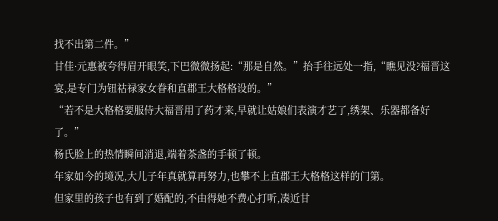找不出第二件。”
甘佳·元惠被夸得眉开眼笑,下巴微微扬起:“那是自然。”抬手往远处一指,“瞧见没?福晋这宴,是专门为钮祜禄家女眷和直郡王大格格设的。”
“若不是大格格要服侍大福晋用了药才来,早就让姑娘们表演才艺了,绣架、乐器都备好了。”
杨氏脸上的热情瞬间消退,端着茶盏的手顿了顿。
年家如今的境况,大儿子年真就算再努力,也攀不上直郡王大格格这样的门第。
但家里的孩子也有到了婚配的,不由得她不费心打听,凑近甘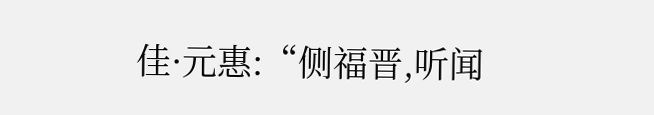佳·元惠:“侧福晋,听闻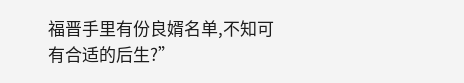福晋手里有份良婿名单,不知可有合适的后生?”